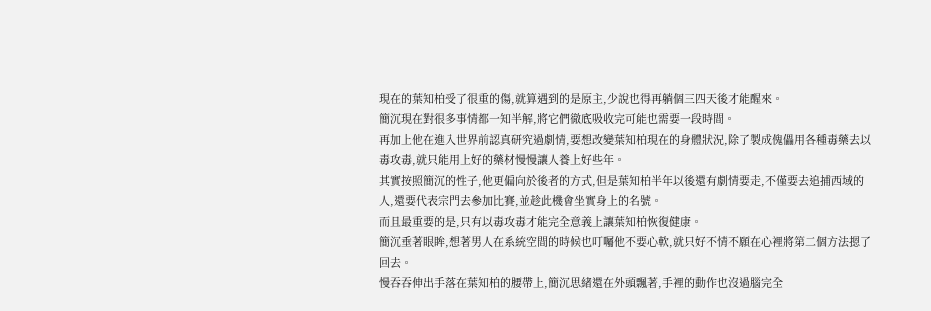現在的葉知柏受了很重的傷,就算遇到的是原主,少說也得再躺個三四天後才能醒來。
簡沉現在對很多事情都一知半解,將它們徹底吸收完可能也需要一段時間。
再加上他在進入世界前認真研究過劇情,要想改變葉知柏現在的身體狀況,除了製成傀儡用各種毒藥去以毒攻毒,就只能用上好的藥材慢慢讓人養上好些年。
其實按照簡沉的性子,他更偏向於後者的方式,但是葉知柏半年以後還有劇情要走,不僅要去追捕西域的人,還要代表宗門去參加比賽,並趁此機會坐實身上的名號。
而且最重要的是,只有以毒攻毒才能完全意義上讓葉知柏恢復健康。
簡沉垂著眼眸,想著男人在系統空間的時候也叮囑他不要心軟,就只好不情不願在心裡將第二個方法摁了回去。
慢吞吞伸出手落在葉知柏的腰帶上,簡沉思緒還在外頭飄著,手裡的動作也沒過腦完全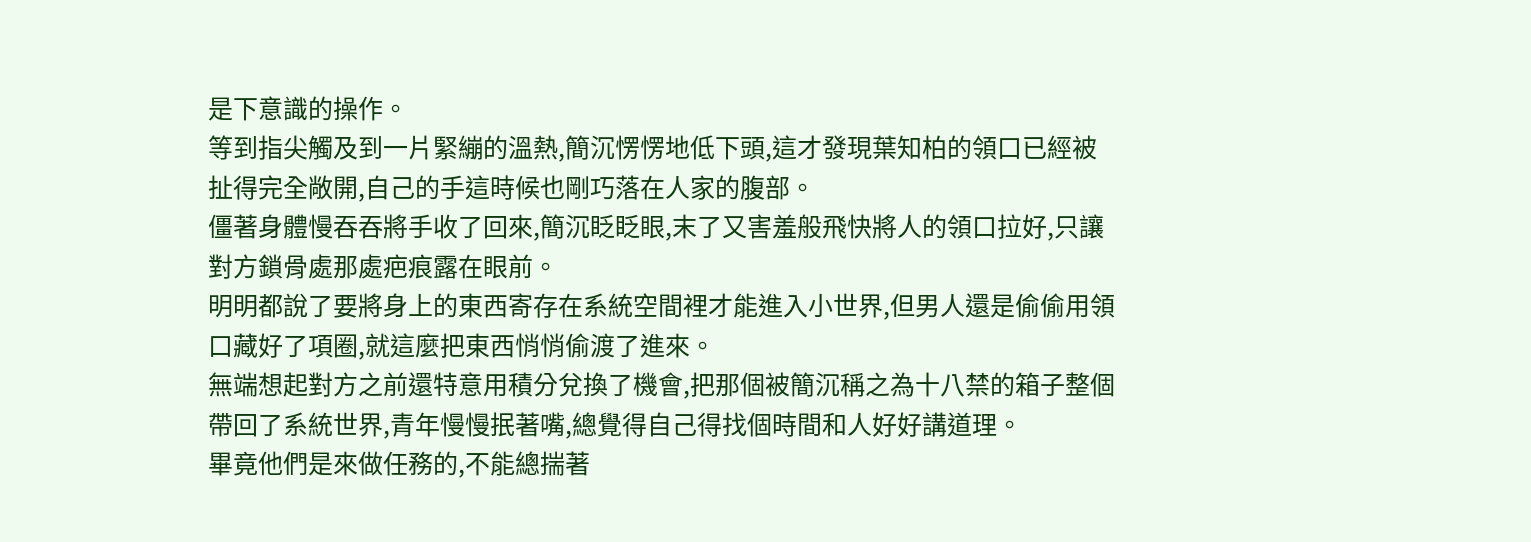是下意識的操作。
等到指尖觸及到一片緊繃的溫熱,簡沉愣愣地低下頭,這才發現葉知柏的領口已經被扯得完全敞開,自己的手這時候也剛巧落在人家的腹部。
僵著身體慢吞吞將手收了回來,簡沉眨眨眼,末了又害羞般飛快將人的領口拉好,只讓對方鎖骨處那處疤痕露在眼前。
明明都說了要將身上的東西寄存在系統空間裡才能進入小世界,但男人還是偷偷用領口藏好了項圈,就這麼把東西悄悄偷渡了進來。
無端想起對方之前還特意用積分兌換了機會,把那個被簡沉稱之為十八禁的箱子整個帶回了系統世界,青年慢慢抿著嘴,總覺得自己得找個時間和人好好講道理。
畢竟他們是來做任務的,不能總揣著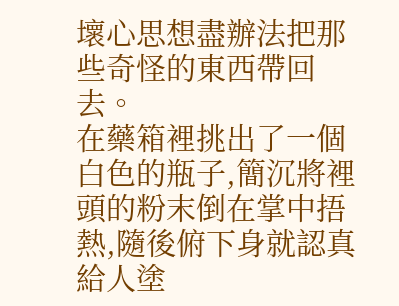壞心思想盡辦法把那些奇怪的東西帶回去。
在藥箱裡挑出了一個白色的瓶子,簡沉將裡頭的粉末倒在掌中捂熱,隨後俯下身就認真給人塗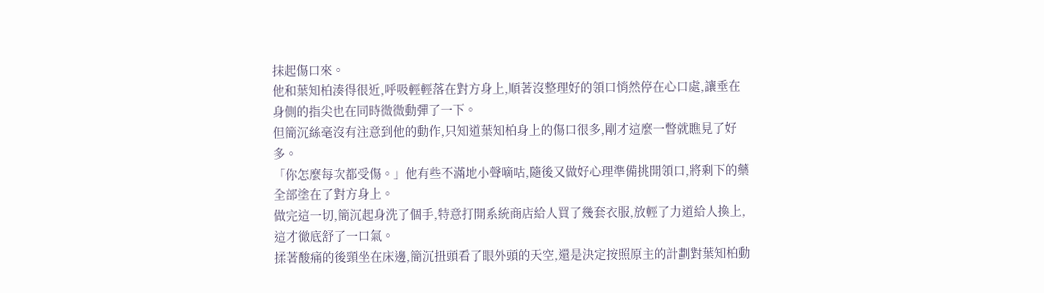抹起傷口來。
他和葉知柏湊得很近,呼吸輕輕落在對方身上,順著沒整理好的領口悄然停在心口處,讓垂在身側的指尖也在同時微微動彈了一下。
但簡沉絲毫沒有注意到他的動作,只知道葉知柏身上的傷口很多,剛才這麼一瞥就瞧見了好多。
「你怎麼每次都受傷。」他有些不滿地小聲嘀咕,隨後又做好心理準備挑開領口,將剩下的藥全部塗在了對方身上。
做完這一切,簡沉起身洗了個手,特意打開系統商店給人買了幾套衣服,放輕了力道給人換上,這才徹底舒了一口氣。
揉著酸痛的後頸坐在床邊,簡沉扭頭看了眼外頭的天空,還是決定按照原主的計劃對葉知柏動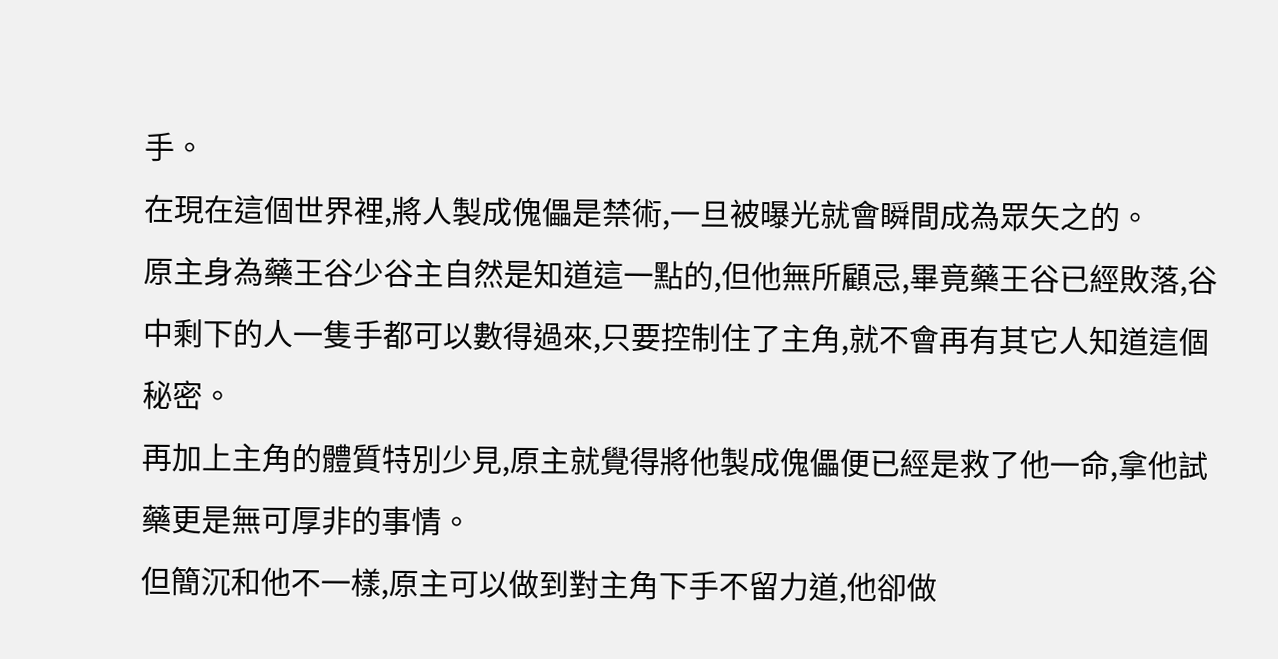手。
在現在這個世界裡,將人製成傀儡是禁術,一旦被曝光就會瞬間成為眾矢之的。
原主身為藥王谷少谷主自然是知道這一點的,但他無所顧忌,畢竟藥王谷已經敗落,谷中剩下的人一隻手都可以數得過來,只要控制住了主角,就不會再有其它人知道這個秘密。
再加上主角的體質特別少見,原主就覺得將他製成傀儡便已經是救了他一命,拿他試藥更是無可厚非的事情。
但簡沉和他不一樣,原主可以做到對主角下手不留力道,他卻做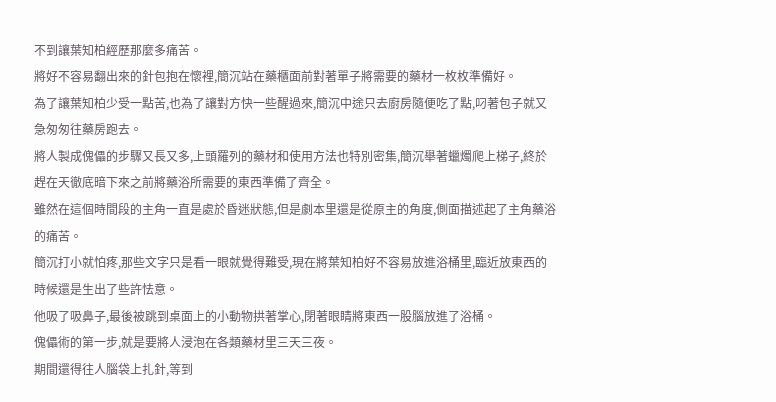不到讓葉知柏經歷那麼多痛苦。
將好不容易翻出來的針包抱在懷裡,簡沉站在藥櫃面前對著單子將需要的藥材一枚枚準備好。
為了讓葉知柏少受一點苦,也為了讓對方快一些醒過來,簡沉中途只去廚房隨便吃了點,叼著包子就又急匆匆往藥房跑去。
將人製成傀儡的步驟又長又多,上頭羅列的藥材和使用方法也特別密集,簡沉舉著蠟燭爬上梯子,終於趕在天徹底暗下來之前將藥浴所需要的東西準備了齊全。
雖然在這個時間段的主角一直是處於昏迷狀態,但是劇本里還是從原主的角度,側面描述起了主角藥浴的痛苦。
簡沉打小就怕疼,那些文字只是看一眼就覺得難受,現在將葉知柏好不容易放進浴桶里,臨近放東西的時候還是生出了些許怯意。
他吸了吸鼻子,最後被跳到桌面上的小動物拱著掌心,閉著眼睛將東西一股腦放進了浴桶。
傀儡術的第一步,就是要將人浸泡在各類藥材里三天三夜。
期間還得往人腦袋上扎針,等到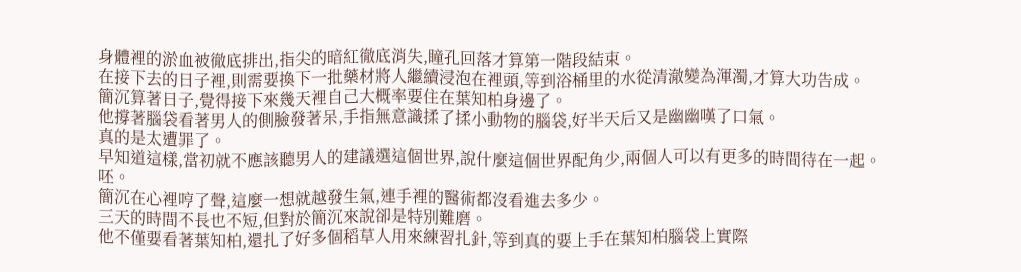身體裡的淤血被徹底排出,指尖的暗紅徹底消失,瞳孔回落才算第一階段結束。
在接下去的日子裡,則需要換下一批藥材將人繼續浸泡在裡頭,等到浴桶里的水從清澈變為渾濁,才算大功告成。
簡沉算著日子,覺得接下來幾天裡自己大概率要住在葉知柏身邊了。
他撐著腦袋看著男人的側臉發著呆,手指無意識揉了揉小動物的腦袋,好半天后又是幽幽嘆了口氣。
真的是太遭罪了。
早知道這樣,當初就不應該聽男人的建議選這個世界,說什麼這個世界配角少,兩個人可以有更多的時間待在一起。
呸。
簡沉在心裡哼了聲,這麼一想就越發生氣,連手裡的醫術都沒看進去多少。
三天的時間不長也不短,但對於簡沉來說卻是特別難磨。
他不僅要看著葉知柏,還扎了好多個稻草人用來練習扎針,等到真的要上手在葉知柏腦袋上實際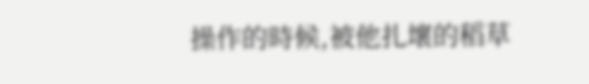操作的時候,被他扎壞的稻草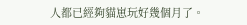人都已經夠貓崽玩好幾個月了。